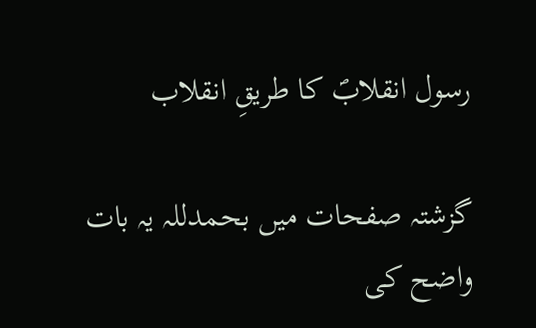رسول انقلابؐ کا طریقِ انقلاب

گزشتہ صفحات میں بحمدللہ یہ بات واضح کی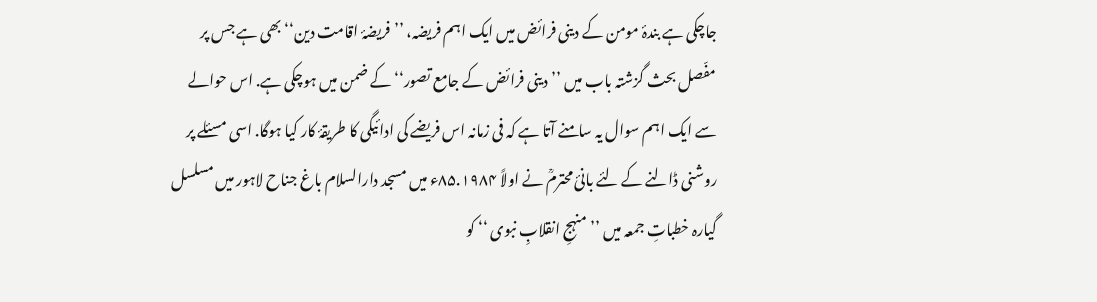جاچکی ہے بندۂ مومن کے دینی فرائض میں ایک اہم فریضہ، ’’فریضۂ اقامت دین‘‘ بھی ہے جس پر مفّصل بحث گزشتہ باب میں ’’دینی فرائض کے جامع تصور‘‘ کے ضمن میں ہوچکی ہے. اس حوالے سے ایک اہم سوال یہ سامنے آتا ہے کہ فی زمانہ اس فریضے کی ادائیگی کا طریقۂ کار کیا ہوگا. اسی مسئلے پر روشنی ڈالنے کے لئے بانیٔ محترمؒ نے اولاً ۸۵.۱۹۸۴ء میں مسجد دارالسلام باغ جناح لاہور میں مسلسل گیارہ خطباتِ جمعہ میں ’’منہجِ انقلابِ نبوی ‘‘ کو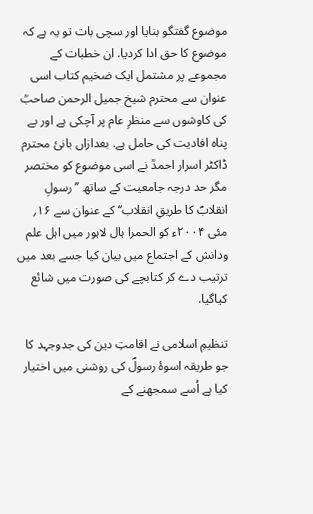موضوع گفتگو بنایا اور سچی بات تو یہ ہے کہ موضوع کا حق ادا کردیا. ان خطبات کے مجموعے پر مشتمل ایک ضخیم کتاب اسی عنوان سے محترم شیخ جمیل الرحمن صاحبؒ کی کاوشوں سے منظرِ عام پر آچکی ہے اور بے پناہ افادیت کی حامل ہے. بعدازاں بانیٔ محترم ڈاکٹر اسرار احمدؒ نے اسی موضوع کو مختصر مگر حد درجہ جامعیت کے ساتھ ’’رسولِ انقلابؐ کا طریقِ انقلاب‘‘ کے عنوان سے ۱۶؍ مئی ۲۰۰۴ء کو الحمرا ہال لاہور میں اہل علم ودانش کے اجتماع میں بیان کیا جسے بعد میں ترتیب دے کر کتابچے کی صورت میں شائع کیاگیا.

تنظیمِ اسلامی نے اقامتِ دین کی جدوجہد کا جو طریقہ اسوۂ رسولؐ کی روشنی میں اختیار کیا ہے اُسے سمجھنے کے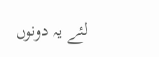لئے یہ دونوں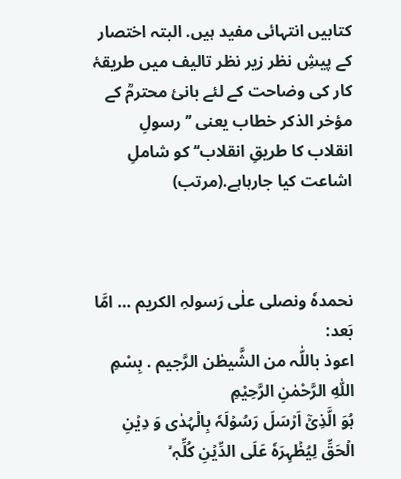کتابیں انتہائی مفید ہیں. البتہ اختصار کے پیشِ نظر زیر نظر تالیف میں طریقۂ کار کی وضاحت کے لئے بانیٔ محترمؒ کے مؤخر الذکر خطاب یعنی ’’رسولِ انقلاب کا طریقِ انقلاب‘‘ کو شاملِ اشاعت کیا جارہاہے.(مرتب)



نحمدہٗ ونصلی علٰی رَسولہِ الکریم … امَّا بَعد:
اعوذ باللّٰہ من الشَّیطٰن الرَّجیم . بِسْمِ اللّٰہِ الرَّحْمٰنِ الرَّحِیْمِ
ہُوَ الَّذِیۡۤ اَرۡسَلَ رَسُوۡلَہٗ بِالۡہُدٰی وَ دِیۡنِ الۡحَقِّ لِیُظۡہِرَہٗ عَلَی الدِّیۡنِ کُلِّہٖ ۙ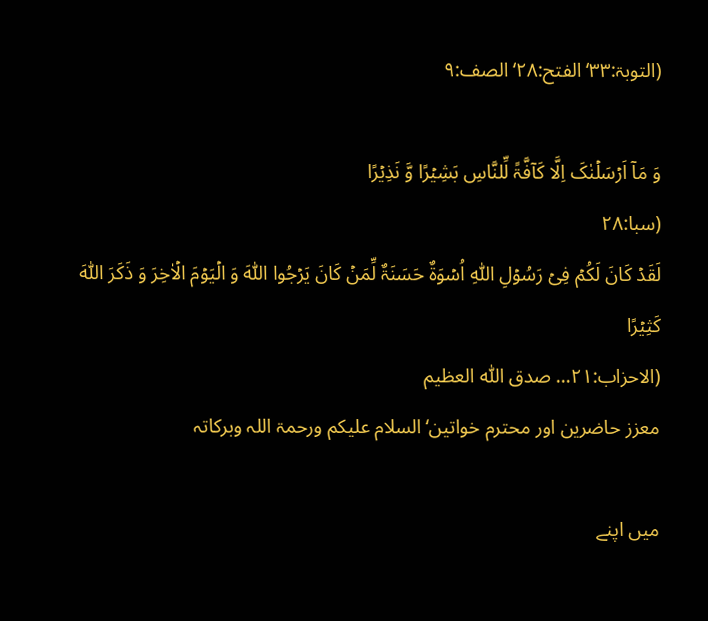(التوبۃ:۳۳‘ الفتح:۲۸‘ الصف:۹

وَ مَاۤ اَرۡسَلۡنٰکَ اِلَّا کَآفَّۃً لِّلنَّاسِ بَشِیۡرًا وَّ نَذِیۡرًا
(سبا:۲۸
لَقَدۡ کَانَ لَکُمۡ فِیۡ رَسُوۡلِ اللّٰہِ اُسۡوَۃٌ حَسَنَۃٌ لِّمَنۡ کَانَ یَرۡجُوا اللّٰہَ وَ الۡیَوۡمَ الۡاٰخِرَ وَ ذَکَرَ اللّٰہَ کَثِیۡرًا
(الاحزاب:۲۱… صدق اللّٰہ العظیم
معزز حاضرین اور محترم خواتین‘ السلام علیکم ورحمۃ اللہ وبرکاتہ

میں اپنے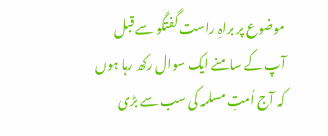موضوع پر براہِ راست گفتگو سے قبل آپ کے سامنے ایک سوال رکھ رہا ہوں کہ آج اُمتِ مسلمہ کی سب سے بڑی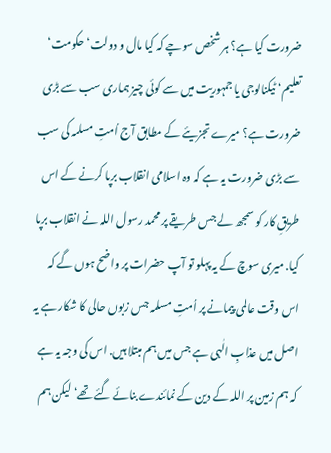ضرورت کیا ہے؟ ہر شخص سوچے کہ کیا مال و دولت‘ حکومت‘ تعلیم‘ ٹیکنالوجی یا جمہوریت میں سے کوئی چیز ہماری سب سے بڑی ضرورت ہے؟ میرے تجزیئے کے مطابق آج اُمتِ مسلمہ کی سب سے بڑی ضرورت یہ ہے کہ وہ اسلامی انقلاب برپا کرنے کے اس طریقِ کار کو سمجھ لے جس طریقے پر محمد رسول اللہ نے انقلاب برپا کیا. میری سوچ کے یہ پہلو تو آپ حضرات پر واضح ہوں گے کہ اس وقت عالمی پیمانے پر اُمتِ مسلمہ جس زبوں حالی کا شکار ہے یہ اصل میں عذابِ الٰہی ہے جس میں ہم مبتلا ہیں. اس کی وجہ یہ ہے کہ ہم زمین پر اللہ کے دین کے نمائندے بنائے گئے تھے‘ لیکن ہم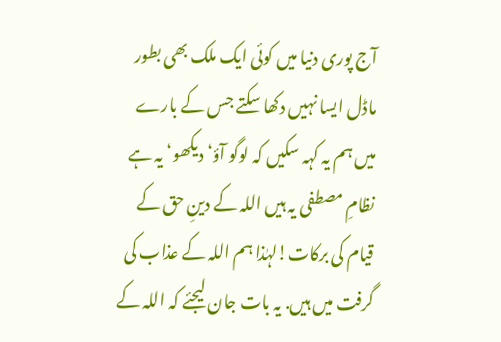آج پوری دنیا میں کوئی ایک ملک بھی بطور ماڈل ایسا نہیں دکھا سکتے جس کے بارے میں ہم یہ کہہ سکیں کہ لوگو آؤ‘ دیکھو‘ یہ ہے نظامِ مصطفی یہ ہیں اللہ کے دینِ حق کے قیام کی برکات!لہٰذا ہم اللہ کے عذاب کی گرفت میں ہیں. یہ بات جان لیجئے کہ اللہ کے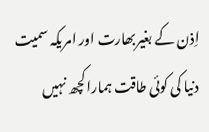اِذن کے بغیربھارت اور امریکہ سمیت دنیا کی کوئی طاقت ہمارا کچھ نہیں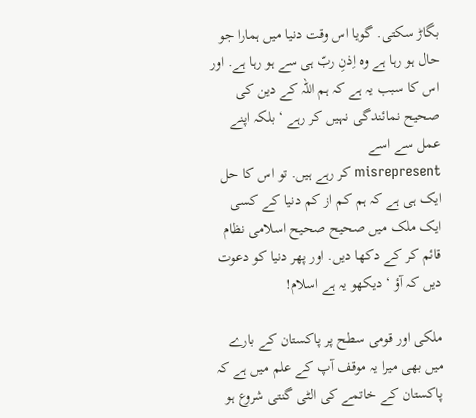بگاڑ سکتی. گویا اس وقت دنیا میں ہمارا جو حال ہو رہا ہے وہ اِذنِ ربّ ہی سے ہو رہا ہے. اور اس کا سبب یہ ہے کہ ہم اللہ کے دین کی صحیح نمائندگی نہیں کر رہے ‘ بلکہ اپنے عمل سے اسے
misrepresent کر رہے ہیں. تو اس کا حل ایک ہی ہے کہ ہم کم از کم دنیا کے کسی ایک ملک میں صحیح صحیح اسلامی نظام قائم کر کے دکھا دیں. اور پھر دنیا کو دعوت دیں کہ آؤ ‘ دیکھو یہ ہے اسلام!

ملکی اور قومی سطح پر پاکستان کے بارے میں بھی میرا یہ موقف آپ کے علم میں ہے کہ پاکستان کے خاتمے کی الٹی گنتی شروع ہو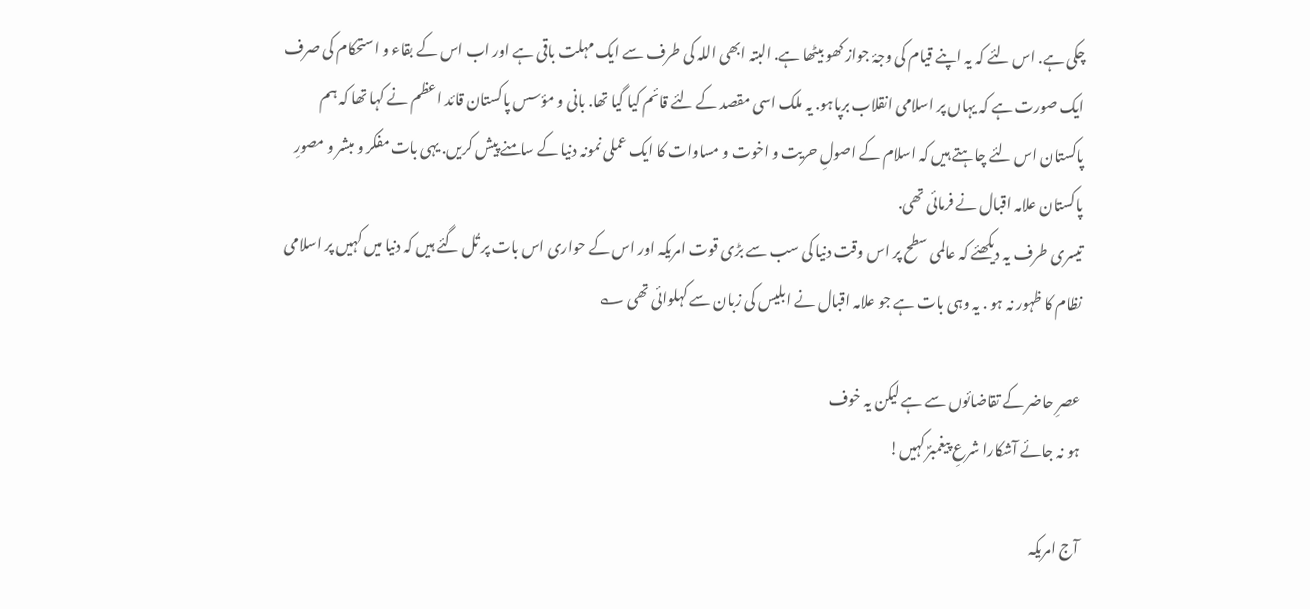چکی ہے. اس لئے کہ یہ اپنے قیام کی وجۂ جواز کھو بیٹھا ہے. البتہ ابھی اللہ کی طرف سے ایک مہلت باقی ہے اور اب اس کے بقاء و استحکام کی صرف ایک صورت ہے کہ یہاں پر اسلامی انقلاب برپاہو. یہ ملک اسی مقصد کے لئے قائم کیا گیا تھا. بانی و مؤسس پاکستان قائد اعظم نے کہا تھا کہ ہم پاکستان اس لئے چاہتے ہیں کہ اسلام کے اصولِ حریت و اخوت و مساوات کا ایک عملی نمونہ دنیا کے سامنے پیش کریں. یہی بات مفکر و مبشر و مصورِ پاکستان علامہ اقبال نے فرمائی تھی.
تیسری طرف یہ دیکھئے کہ عالمی سطح پر اس وقت دنیا کی سب سے بڑی قوت امریکہ اور اس کے حواری اس بات پر تُل گئے ہیں کہ دنیا میں کہیں پر اسلامی نظام کا ظہور نہ ہو . یہ وہی بات ہے جو علامہ اقبال نے ابلیس کی زبان سے کہلوائی تھی ؎

عصرِ حاضر کے تقاضائوں سے ہے لیکن یہ خوف
ہو نہ جائے آشکارا شرعِ پیغمبرؐ کہیں!

آج امریکہ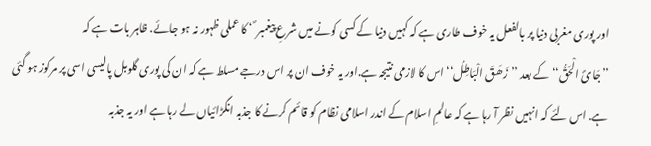اور پوری مغربی دنیا پر بالفعل یہ خوف طاری ہے کہ کہیں دنیا کے کسی کونے میں شرعِ پیغمبر ؐ ‘ کا عملی ظہور نہ ہو جائے. ظاہر بات ہے کہ
’’جَائَ الْحَقُّ‘‘ کے بعد ’’زَھَقَ الْبَاطِلُ‘‘ اس کا لازمی نتیجہ ہے.اور یہ خوف ان پر اس درجے مسلط ہے کہ ان کی پوری گلوبل پالیسی اسی پر مرکوز ہو گئی ہے. اس لئے کہ انہیں نظر آ رہا ہے کہ عالمِ اسلام کے اندر اسلامی نظام کو قائم کرنے کا جذبہ انگڑائیاں لے رہا ہے اور یہ جذبہ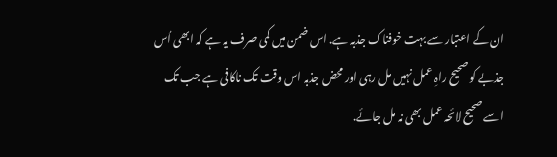ان کے اعتبار سے بہت خوفناک جذبہ ہے. اس ضمن میں کمی صرف یہ ہے کہ ابھی اُس جذبے کو صحیح راہِ عمل نہیں مل رہی اور محض جذبہ اس وقت تک ناکافی ہے جب تک اسے صحیح لائحہ عمل بھی نہ مل جائے.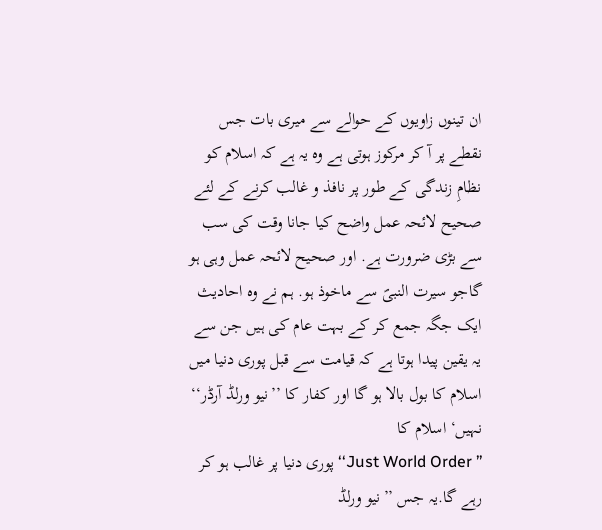ان تینوں زاویوں کے حوالے سے میری بات جس نقطے پر آ کر مرکوز ہوتی ہے وہ یہ ہے کہ اسلام کو نظامِ زندگی کے طور پر نافذ و غالب کرنے کے لئے صحیح لائحہ عمل واضح کیا جانا وقت کی سب سے بڑی ضرورت ہے. اور صحیح لائحہ عمل وہی ہو گاجو سیرت النبیؐ سے ماخوذ ہو. ہم نے وہ احادیث ایک جگہ جمع کر کے بہت عام کی ہیں جن سے یہ یقین پیدا ہوتا ہے کہ قیامت سے قبل پوری دنیا میں اسلام کا بول بالا ہو گا اور کفار کا ’’نیو ورلڈ آرڈر‘‘ نہیں‘ اسلام کا
’’ Just World Order‘‘ پوری دنیا پر غالب ہو کر رہے گا.یہ جس ’’نیو ورلڈ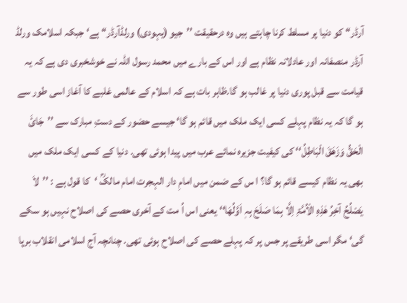آرڈر‘‘ کو دنیا پر مسلط کرنا چاہتے ہیں وہ درحقیقت ’’جیو (یہودی) ورلڈآرڈر‘‘ ہے‘ جبکہ اسلامک ورلڈ آرڈر منصفانہ اور عادلانہ نظام ہے اور اس کے بارے میں محمد رسول اللہ نے خوشخبری دی ہے کہ یہ قیامت سے قبل پوری دنیا پر غالب ہو گا.ظاہر بات ہے کہ اسلام کے عالمی غلبے کا آغاز اسی طور سے ہو گا کہ یہ نظام پہلے کسی ایک ملک میں قائم ہو گا‘ جیسے حضور کے دستِ مبارک سے ’’جَائَ الْحَقُّ وَزَھَقَ الْبَاطِلُ‘‘ کی کیفیت جزیرہ نمائے عرب میں پیدا ہوئی تھی. دنیا کے کسی ایک ملک میں بھی یہ نظام کیسے قائم ہو گا؟ ا س کے ضمن میں امامِ دار الہجرت امام مالکؒ ‘کا قول ہے : ’’لاَ یَصْلُحُ آخِرُ ھٰذِہِ الْاُمَّۃِ اِلَّا بِمَا صَلَحَ بِہٖ اَوَّلُھَا‘‘ یعنی اس اُ مت کے آخری حصے کی اصلاح نہیں ہو سکے گی‘ مگر اسی طریقے پر جس پر کہ پہلے حصے کی اصلاح ہوئی تھی. چنانچہ آج اسلامی انقلاب برپا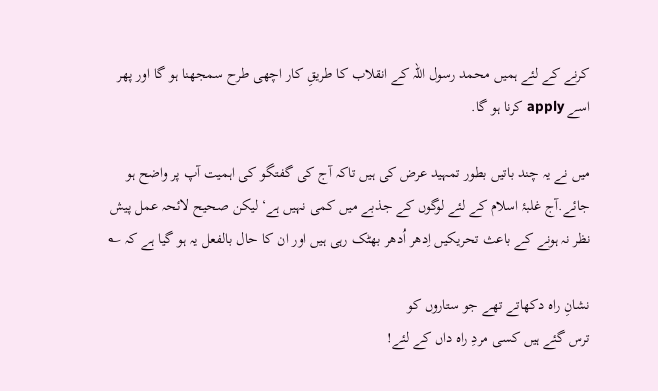کرنے کے لئے ہمیں محمد رسول اللہ کے انقلاب کا طریقِ کار اچھی طرح سمجھنا ہو گا اور پھر اسے apply کرنا ہو گا.

میں نے یہ چند باتیں بطور تمہید عرض کی ہیں تاکہ آج کی گفتگو کی اہمیت آپ پر واضح ہو جائے.آج غلبۂ اسلام کے لئے لوگوں کے جذبے میں کمی نہیں ہے‘ لیکن صحیح لائحہ عمل پیش نظر نہ ہونے کے باعث تحریکیں اِدھر اُدھر بھٹک رہی ہیں اور ان کا حال بالفعل یہ ہو گیا ہے کہ ؎

نشانِ راہ دکھاتے تھے جو ستاروں کو
ترس گئے ہیں کسی مردِ راہ داں کے لئے!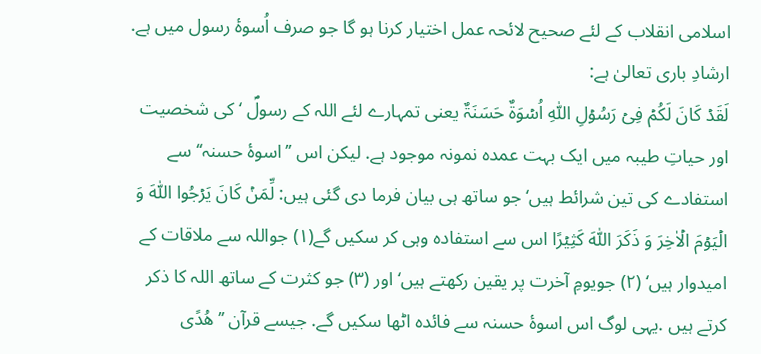اسلامی انقلاب کے لئے صحیح لائحہ عمل اختیار کرنا ہو گا جو صرف اُسوۂ رسول میں ہے. ارشادِ باری تعالیٰ ہے:
لَقَدۡ کَانَ لَکُمۡ فِیۡ رَسُوۡلِ اللّٰہِ اُسۡوَۃٌ حَسَنَۃٌ یعنی تمہارے لئے اللہ کے رسولؐ ‘ کی شخصیت اور حیاتِ طیبہ میں ایک بہت عمدہ نمونہ موجود ہے. لیکن اس ’’اسوۂ حسنہ‘‘ سے استفادے کی تین شرائط ہیں‘ جو ساتھ ہی بیان فرما دی گئی ہیں: لِّمَنۡ کَانَ یَرۡجُوا اللّٰہَ وَ الۡیَوۡمَ الۡاٰخِرَ وَ ذَکَرَ اللّٰہَ کَثِیۡرًا اس سے استفادہ وہی کر سکیں گے(۱) جواللہ سے ملاقات کے امیدوار ہیں‘ (۲) جویومِ آخرت پر یقین رکھتے ہیں‘ اور (۳) جو کثرت کے ساتھ اللہ کا ذکر کرتے ہیں .یہی لوگ اس اسوۂ حسنہ سے فائدہ اٹھا سکیں گے. جیسے قرآن ’’ھُدًی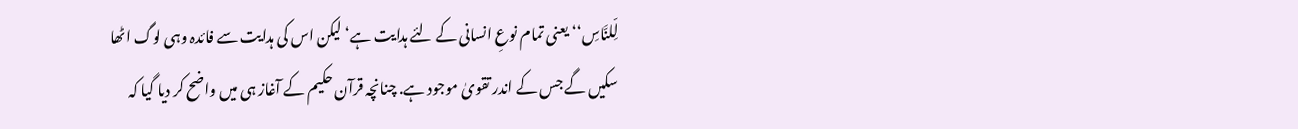لِّلنَّاسِ‘‘ یعنی تمام نوعِ انسانی کے لئے ہدایت ہے‘ لیکن اس کی ہدایت سے فائدہ وہی لوگ اٹھا سکیں گے جس کے اندر تقویٰ موجود ہے. چنانچہ قرآن حکیم کے آغاز ہی میں واضح کر دیا گیا کہ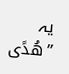یہ ’’ھُدًی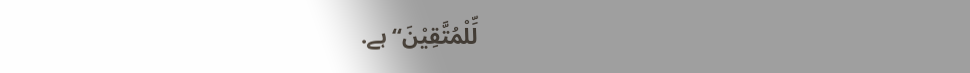لِّلْمُتَّقِیْنَ‘‘ ہے.